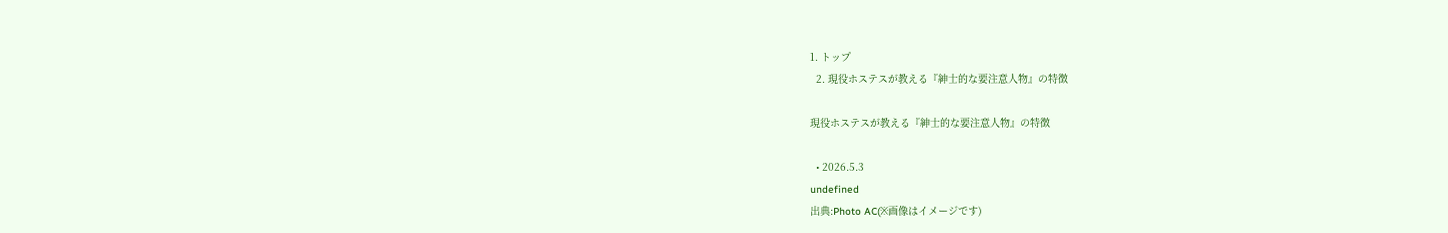1. トップ
  2. 現役ホステスが教える『紳士的な要注意人物』の特徴

現役ホステスが教える『紳士的な要注意人物』の特徴

  • 2026.5.3
undefined
出典:Photo AC(※画像はイメージです)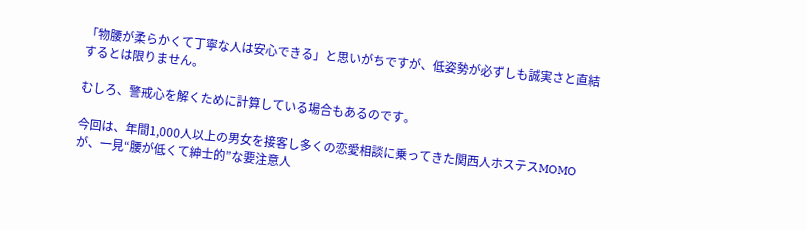「物腰が柔らかくて丁寧な人は安心できる」と思いがちですが、低姿勢が必ずしも誠実さと直結するとは限りません。

むしろ、警戒心を解くために計算している場合もあるのです。

今回は、年間1,000人以上の男女を接客し多くの恋愛相談に乗ってきた関西人ホステスMOMOが、一見“腰が低くて紳士的”な要注意人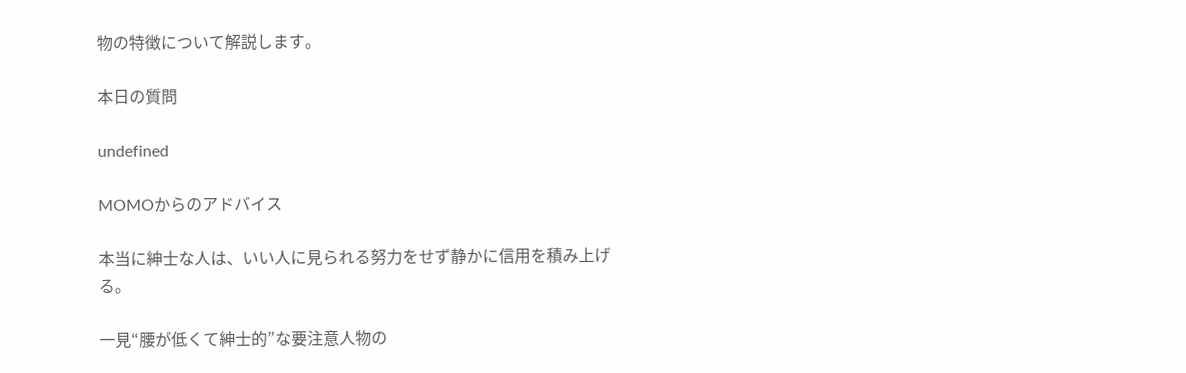物の特徴について解説します。

本日の質問

undefined

MOMOからのアドバイス

本当に紳士な人は、いい人に見られる努力をせず静かに信用を積み上げる。

一見“腰が低くて紳士的”な要注意人物の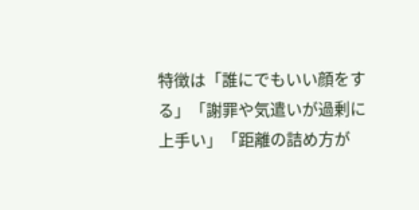特徴は「誰にでもいい顔をする」「謝罪や気遣いが過剰に上手い」「距離の詰め方が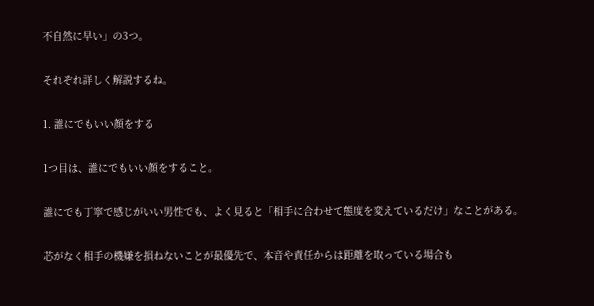不自然に早い」の3つ。

それぞれ詳しく解説するね。

1. 誰にでもいい顔をする

1つ目は、誰にでもいい顔をすること。

誰にでも丁寧で感じがいい男性でも、よく見ると「相手に合わせて態度を変えているだけ」なことがある。

芯がなく相手の機嫌を損ねないことが最優先で、本音や責任からは距離を取っている場合も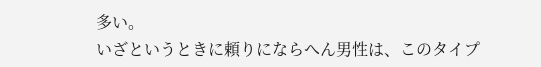多い。
いざというときに頼りにならへん男性は、このタイプ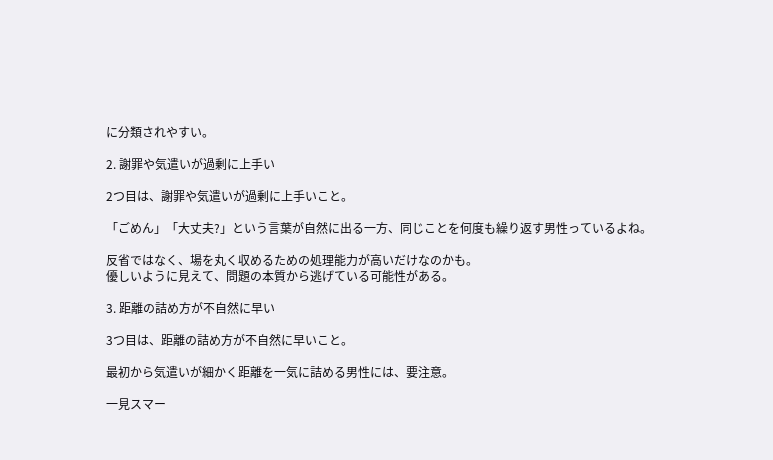に分類されやすい。

2. 謝罪や気遣いが過剰に上手い

2つ目は、謝罪や気遣いが過剰に上手いこと。

「ごめん」「大丈夫?」という言葉が自然に出る一方、同じことを何度も繰り返す男性っているよね。

反省ではなく、場を丸く収めるための処理能力が高いだけなのかも。
優しいように見えて、問題の本質から逃げている可能性がある。

3. 距離の詰め方が不自然に早い

3つ目は、距離の詰め方が不自然に早いこと。

最初から気遣いが細かく距離を一気に詰める男性には、要注意。

一見スマー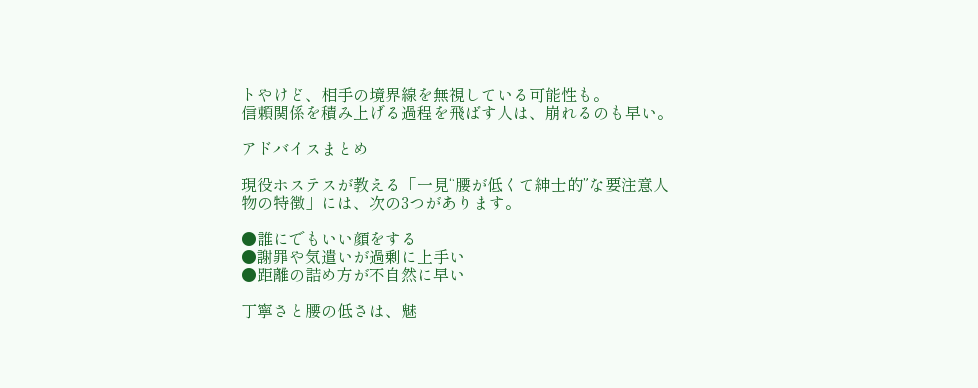トやけど、相手の境界線を無視している可能性も。
信頼関係を積み上げる過程を飛ばす人は、崩れるのも早い。

アドバイスまとめ

現役ホステスが教える「一見“腰が低くて紳士的”な要注意人物の特徴」には、次の3つがあります。

●誰にでもいい顔をする
●謝罪や気遣いが過剰に上手い
●距離の詰め方が不自然に早い

丁寧さと腰の低さは、魅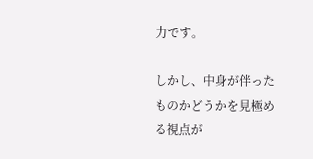力です。

しかし、中身が伴ったものかどうかを見極める視点が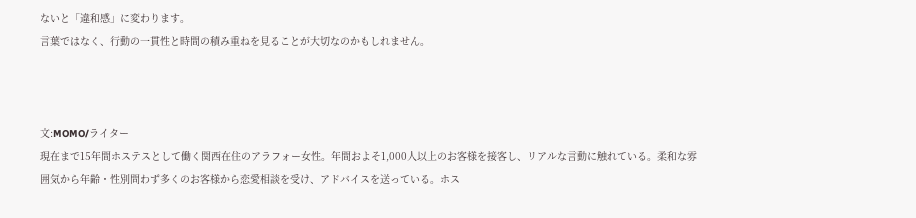ないと「違和感」に変わります。
言葉ではなく、行動の一貫性と時間の積み重ねを見ることが大切なのかもしれません。



文:MOMO/ライター
現在まで15年間ホステスとして働く関西在住のアラフォー女性。年間およそ1,000人以上のお客様を接客し、リアルな言動に触れている。柔和な雰囲気から年齢・性別問わず多くのお客様から恋愛相談を受け、アドバイスを送っている。ホス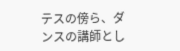テスの傍ら、ダンスの講師とし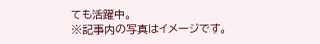ても活躍中。
※記事内の写真はイメージです。